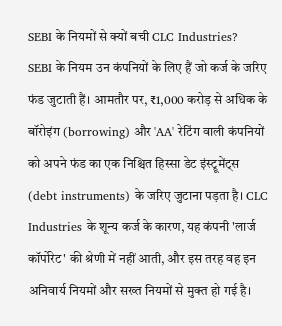SEBI के नियमों से क्यों बची CLC Industries?
SEBI के नियम उन कंपनियों के लिए हैं जो कर्ज के जरिए फंड जुटाती हैं। आमतौर पर, ₹1,000 करोड़ से अधिक के बॉरोइंग (borrowing) और 'AA' रेटिंग वाली कंपनियों को अपने फंड का एक निश्चित हिस्सा डेट इंस्ट्रूमेंट्स (debt instruments) के जरिए जुटाना पड़ता है। CLC Industries के शून्य कर्ज के कारण, यह कंपनी 'लार्ज कॉर्पोरेट' की श्रेणी में नहीं आती, और इस तरह वह इन अनिवार्य नियमों और सख्त नियमों से मुक्त हो गई है।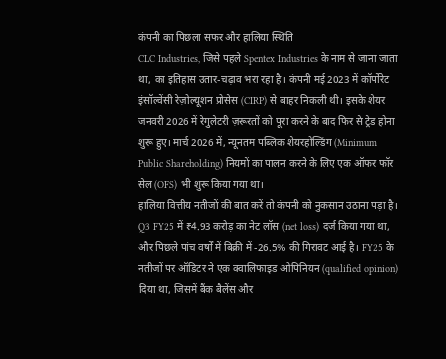कंपनी का पिछला सफर और हालिया स्थिति
CLC Industries, जिसे पहले Spentex Industries के नाम से जाना जाता था, का इतिहास उतार-चढ़ाव भरा रहा है। कंपनी मई 2023 में कॉर्पोरेट इंसॉल्वेंसी रेज़ोल्यूशन प्रोसेस (CIRP) से बाहर निकली थी। इसके शेयर जनवरी 2026 में रेगुलेटरी ज़रूरतों को पूरा करने के बाद फिर से ट्रेड होना शुरू हुए। मार्च 2026 में, न्यूनतम पब्लिक शेयरहोल्डिंग (Minimum Public Shareholding) नियमों का पालन करने के लिए एक ऑफर फॉर सेल (OFS) भी शुरू किया गया था।
हालिया वित्तीय नतीजों की बात करें तो कंपनी को नुकसान उठाना पड़ा है। Q3 FY25 में ₹4.93 करोड़ का नेट लॉस (net loss) दर्ज किया गया था, और पिछले पांच वर्षों में बिक्री में -26.5% की गिरावट आई है। FY25 के नतीजों पर ऑडिटर ने एक क्वालिफाइड ओपिनियन (qualified opinion) दिया था, जिसमें बैंक बैलेंस और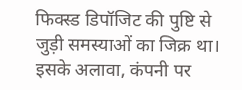फिक्स्ड डिपॉजिट की पुष्टि से जुड़ी समस्याओं का जिक्र था। इसके अलावा, कंपनी पर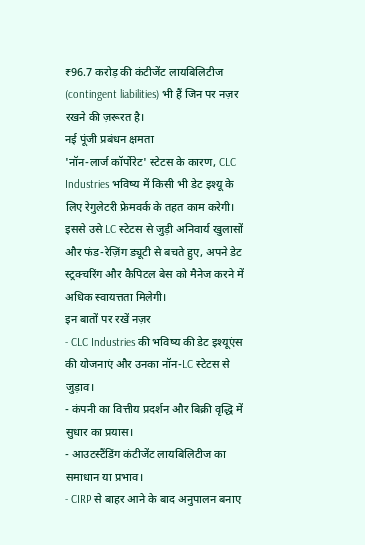₹96.7 करोड़ की कंटीजेंट लायबिलिटीज (contingent liabilities) भी हैं जिन पर नज़र रखने की ज़रूरत है।
नई पूंजी प्रबंधन क्षमता
'नॉन-लार्ज कॉर्पोरेट' स्टेटस के कारण, CLC Industries भविष्य में किसी भी डेट इश्यू के लिए रेगुलेटरी फ्रेमवर्क के तहत काम करेगी। इससे उसे LC स्टेटस से जुड़ी अनिवार्य खुलासों और फंड-रेज़िंग ड्यूटी से बचते हुए, अपने डेट स्ट्रक्चरिंग और कैपिटल बेस को मैनेज करने में अधिक स्वायत्तता मिलेगी।
इन बातों पर रखें नज़र
- CLC Industries की भविष्य की डेट इश्यूएंस की योजनाएं और उनका नॉन-LC स्टेटस से जुड़ाव।
- कंपनी का वित्तीय प्रदर्शन और बिक्री वृद्धि में सुधार का प्रयास।
- आउटस्टैंडिंग कंटीजेंट लायबिलिटीज का समाधान या प्रभाव।
- CIRP से बाहर आने के बाद अनुपालन बनाए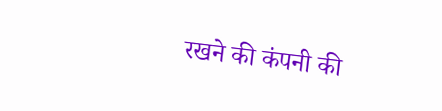रखने की कंपनी की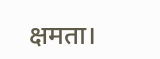क्षमता।